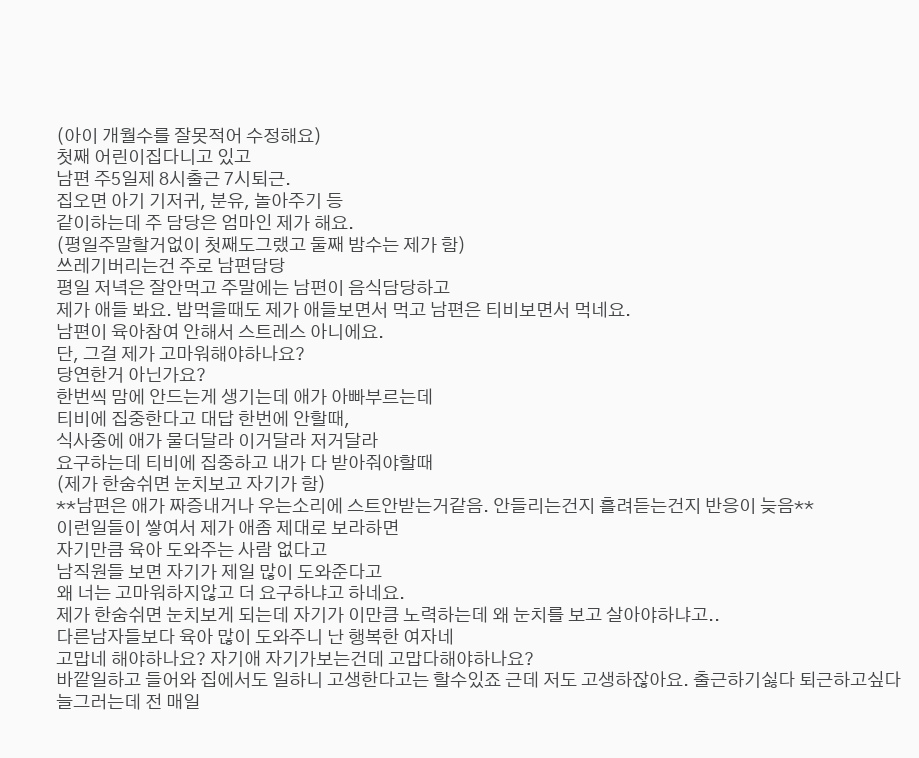(아이 개월수를 잘못적어 수정해요)
첫째 어린이집다니고 있고
남편 주5일제 8시출근 7시퇴근.
집오면 아기 기저귀, 분유, 놀아주기 등
같이하는데 주 담당은 엄마인 제가 해요.
(평일주말할거없이 첫째도그랬고 둘째 밤수는 제가 함)
쓰레기버리는건 주로 남편담당
평일 저녁은 잘안먹고 주말에는 남편이 음식담당하고
제가 애들 봐요. 밥먹을때도 제가 애들보면서 먹고 남편은 티비보면서 먹네요.
남편이 육아참여 안해서 스트레스 아니에요.
단, 그걸 제가 고마워해야하나요?
당연한거 아닌가요?
한번씩 맘에 안드는게 생기는데 애가 아빠부르는데
티비에 집중한다고 대답 한번에 안할때,
식사중에 애가 물더달라 이거달라 저거달라
요구하는데 티비에 집중하고 내가 다 받아줘야할때
(제가 한숨쉬면 눈치보고 자기가 함)
**남편은 애가 짜증내거나 우는소리에 스트안받는거같음. 안들리는건지 흘려듣는건지 반응이 늦음**
이런일들이 쌓여서 제가 애좀 제대로 보라하면
자기만큼 육아 도와주는 사람 없다고
남직원들 보면 자기가 제일 많이 도와준다고
왜 너는 고마워하지않고 더 요구하냐고 하네요.
제가 한숨쉬면 눈치보게 되는데 자기가 이만큼 노력하는데 왜 눈치를 보고 살아야하냐고..
다른남자들보다 육아 많이 도와주니 난 행복한 여자네
고맙네 해야하나요? 자기애 자기가보는건데 고맙다해야하나요?
바깥일하고 들어와 집에서도 일하니 고생한다고는 할수있죠 근데 저도 고생하잖아요. 출근하기싫다 퇴근하고싶다 늘그러는데 전 매일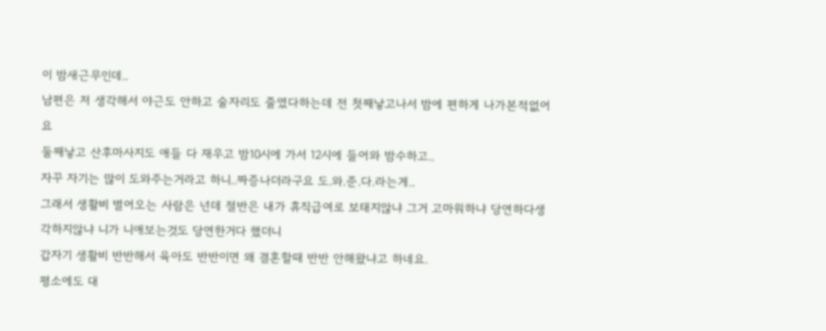이 밤새근무인데..
남편은 저 생각해서 야근도 안하고 술자리도 줄였다하는데 전 첫째낳고나서 밤에 편하게 나가본적없어요
둘째낳고 산후마사지도 애들 다 재우고 밤10시에 가서 12시에 들어와 밤수하고..
자꾸 자기는 많이 도와주는거라고 하니..짜증나더라구요 도.와.준.다.라는게..
그래서 생활비 벌어오는 사람은 넌데 절반은 내가 휴직급여로 보태지않냐 그거 고마워하냐 당연하다생각하지않냐 니가 니애보는것도 당연한거다 했더니
갑자기 생활비 반반해서 육아도 반반이면 왜 결혼할때 반반 안해왔냐고 하네요.
평소에도 대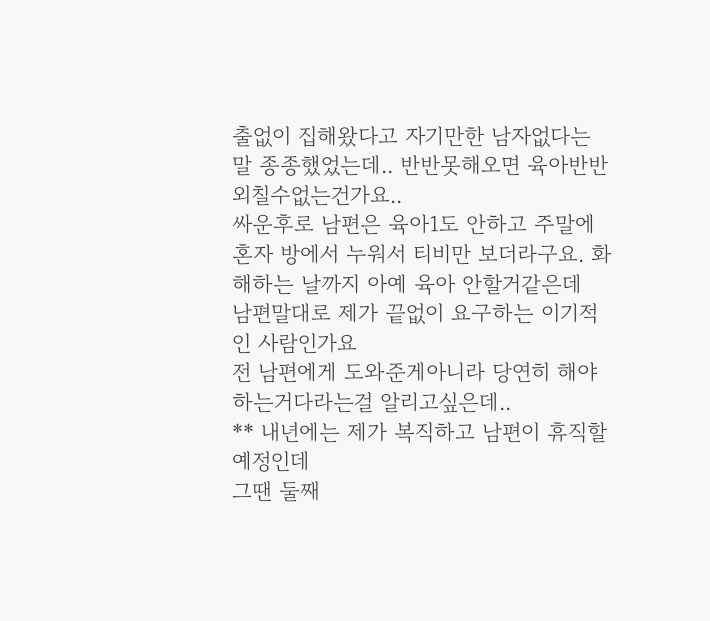출없이 집해왔다고 자기만한 남자없다는 말 종종했었는데.. 반반못해오면 육아반반 외칠수없는건가요..
싸운후로 남편은 육아1도 안하고 주말에 혼자 방에서 누워서 티비만 보더라구요. 화해하는 날까지 아예 육아 안할거같은데
남편말대로 제가 끝없이 요구하는 이기적인 사람인가요
전 남편에게 도와준게아니라 당연히 해야하는거다라는걸 알리고싶은데..
** 내년에는 제가 복직하고 남편이 휴직할예정인데
그땐 둘째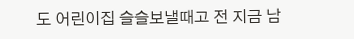도 어린이집 슬슬보낼때고 전 지금 남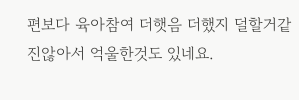편보다 육아참여 더햇음 더했지 덜할거같진않아서 억울한것도 있네요.